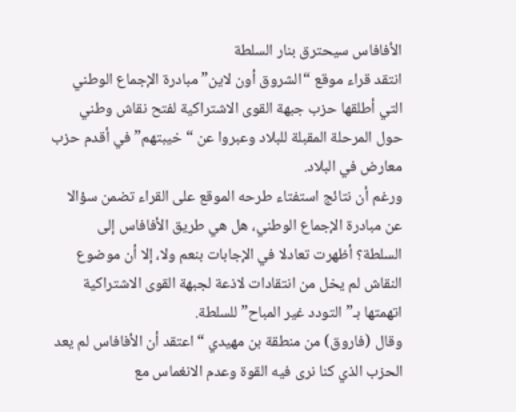الأفافاس سيحترق بنار السلطة
انتقد قراء موقع “الشروق أون لاين” مبادرة الإجماع الوطني التي أطلقها حزب جبهة القوى الاشتراكية لفتح نقاش وطني حول المرحلة المقبلة للبلاد وعبروا عن “خيبتهم” في أقدم حزب معارض في البلاد.
ورغم أن نتائج استفتاء طرحه الموقع على القراء تضمن سؤالا عن مبادرة الإجماع الوطني، هل هي طريق الأفافاس إلى السلطة؟ أظهرت تعادلا في الإجابات بنعم ولا، إلا أن موضوع النقاش لم يخل من انتقادات لاذعة لجبهة القوى الاشتراكية اتهمتها بـ”التودد غير المباح” للسلطة.
وقال (فاروق) من منطقة بن مهيدي “اعتقد أن الأفافاس لم يعد الحزب الذي كنا نرى فيه القوة وعدم الانغماس مع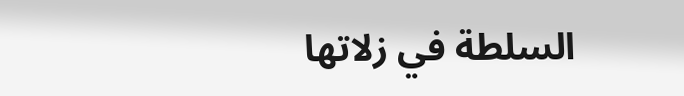السلطة في زلاتها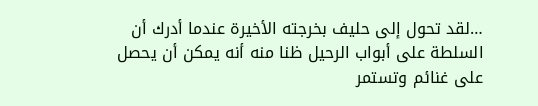…لقد تحول إلى حليف بخرجته الأخيرة عندما أدرك أن السلطة على أبواب الرحيل ظنا منه أنه يمكن أن يحصل على غنائم وتستمر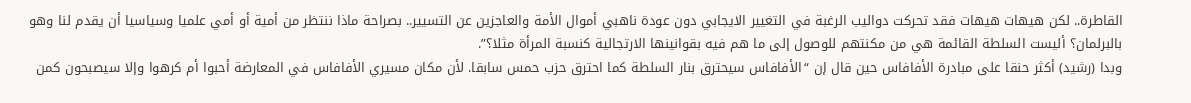القاطرة.. لكن هيهات هيهات فقد تحركت دواليب الرغبة في التغيير الايجابي دون عودة ناهبي أموال الأمة والعاجزين عن التسيير.. بصراحة ماذا ننتظر من أمية أو أمي علميا وسياسيا أن يقدم لنا وهو بالبرلمان؟ أليست السلطة القائمة هي من مكنتهم للوصول إلى ما هم فيه بقوانينها الارتجالية كنسبة المرأة مثلا؟”.
وبدا (رشيد) أكثر حنقا على مبادرة الأفافاس حين قال إن “الأفافاس سيحترق بنار السلطة كما احترق حزب حمس سابقا. لأن مكان مسيري الأفافاس في المعارضة أحبوا أم كرهوا وإلا سيصبحون كمن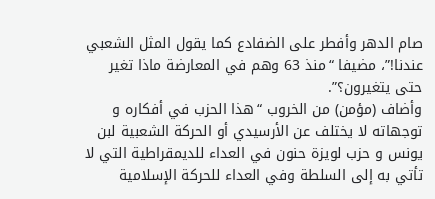صام الدهر وأفطر على الضفادع كما يقول المثل الشعبي عندنا!”، مضيفا “منذ 63 وهم في المعارضة ماذا تغير حتى يتغيرون؟”.
وأضاف (مؤمن) من الخروب “هذا الحزب في أفكاره و توجهاته لا يختلف عن الأرسيدي أو الحركة الشعبية لبن يونس و حزب لويزة حنون في العداء للديمقراطية التي لا تأتي به إلى السلطة وفي العداء للحركة الإسلامية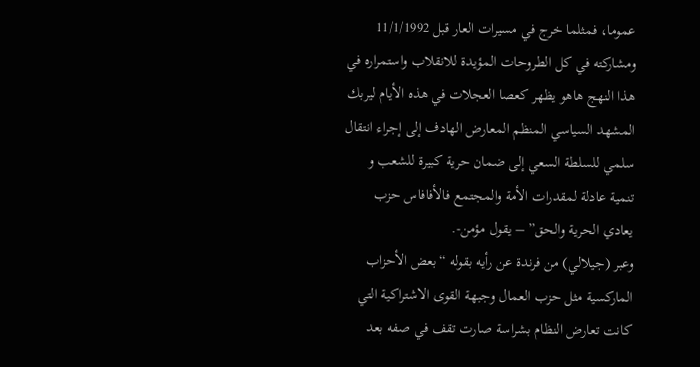عموما، فمثلما خرج في مسيرات العار قبل 11/1/1992 ومشاركته في كل الطروحات المؤيدة للانقلاب واستمراره في هذا النهج هاهو يظهر كعصا العجلات في هذه الأيام ليربك المشهد السياسي المنظم المعارض الهادف إلى إجراء انتقال سلمي للسلطة السعي إلى ضمان حرية كبيرة للشعب و تنمية عادلة لمقدرات الأمة والمجتمع فالأفافاس حزب يعادي الحرية والحق” – يقول مؤمن-.
وعبر (جيلالي) من فرندة عن رأيه بقوله “بعض الأحزاب الماركسية مثل حزب العمال وجبهة القوى الاشتراكية التي كانت تعارض النظام بشراسة صارت تقف في صفه بعد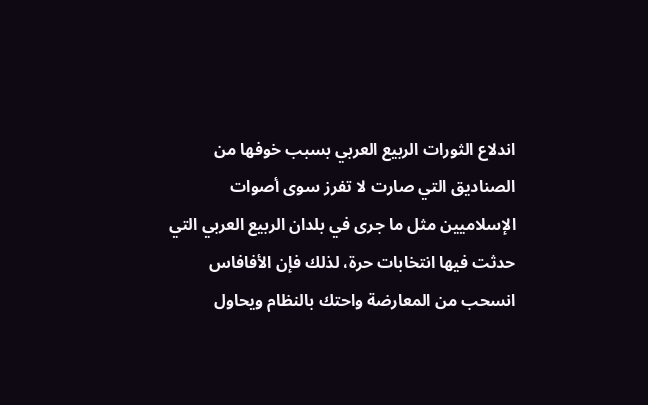اندلاع الثورات الربيع العربي بسبب خوفها من الصناديق التي صارت لا تفرز سوى أصوات الإسلاميين مثل ما جرى في بلدان الربيع العربي التي حدثت فيها انتخابات حرة، لذلك فإن الأفافاس انسحب من المعارضة واحتك بالنظام ويحاول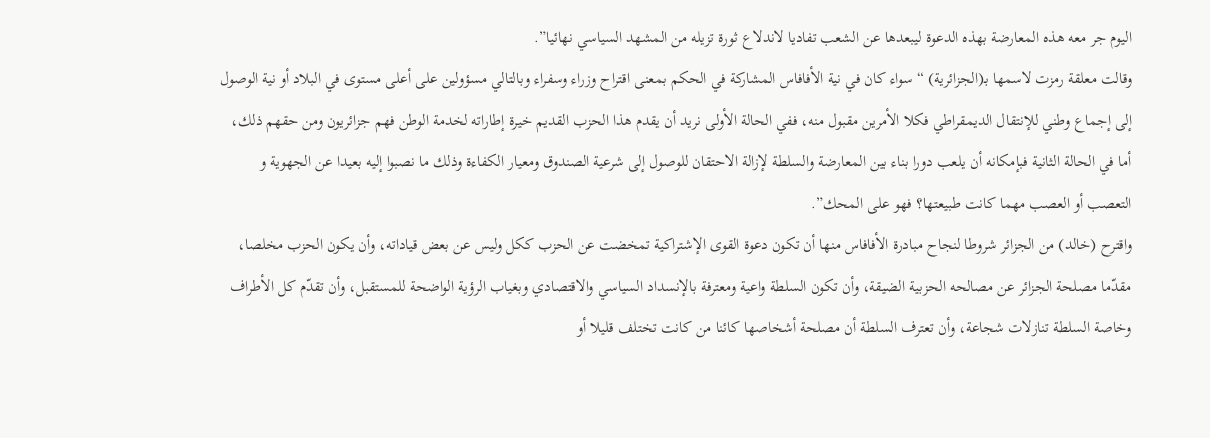اليوم جر معه هذه المعارضة بهذه الدعوة ليبعدها عن الشعب تفاديا لاندلاع ثورة تزيله من المشهد السياسي نهائيا”.
وقالت معلقة رمزت لاسمها بـ(الجزائرية) “سواء كان في نية الأفافاس المشاركة في الحكم بمعنى اقتراح وزراء وسفراء وبالتالي مسؤولين على أعلى مستوى في البلاد أو نية الوصول إلى إجماع وطني للإنتقال الديمقراطي فكلا الأمرين مقبول منه، ففي الحالة الأولى نريد أن يقدم هذا الحزب القديم خيرة إطاراته لخدمة الوطن فهم جزائريون ومن حقهم ذلك، أما في الحالة الثانية فبإمكانه أن يلعب دورا بناء بين المعارضة والسلطة لإزالة الاحتقان للوصول إلى شرعية الصندوق ومعيار الكفاءة وذلك ما نصبوا إليه بعيدا عن الجهوية و التعصب أو العصب مهما كانت طبيعتها؟ فهو على المحك”.
واقترح (خالد) من الجزائر شروطا لنجاح مبادرة الأفافاس منها أن تكون دعوة القوى الإشتراكية تمخضت عن الحزب ككل وليس عن بعض قياداته، وأن يكون الحزب مخلصا، مقدّما مصلحة الجزائر عن مصالحه الحزبية الضيقة، وأن تكون السلطة واعية ومعترفة بالإنسداد السياسي والاقتصادي وبغياب الرؤية الواضحة للمستقبل، وأن تقدّم كل الأطراف وخاصة السلطة تنازلات شجاعة، وأن تعترف السلطة أن مصلحة أشخاصها كائنا من كانت تختلف قليلا أو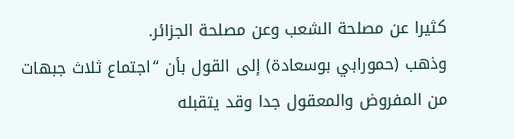كثيرا عن مصلحة الشعب وعن مصلحة الجزائر.
وذهب (حمورابي بوسعادة) إلى القول بأن “اجتماع ثلاث جبهات من المفروض والمعقول جدا وقد يتقبله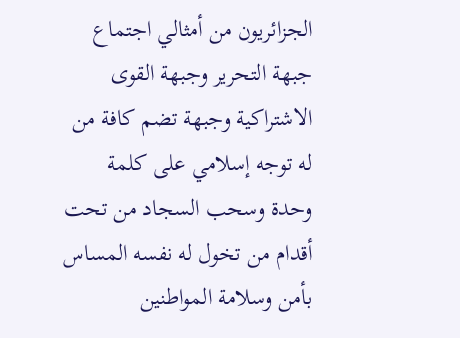الجزائريون من أمثالي اجتماع جبهة التحرير وجبهة القوى الاشتراكية وجبهة تضم كافة من له توجه إسلامي على كلمة وحدة وسحب السجاد من تحت أقدام من تخول له نفسه المساس بأمن وسلامة المواطنين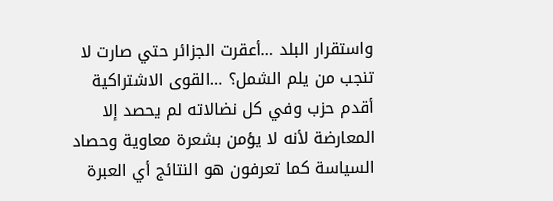واستقرار البلد …أعقرت الجزائر حتي صارت لا تنجب من يلم الشمل؟ …القوى الاشتراكية أقدم حزب وفي كل نضالاته لم يحصد إلا المعارضة لأنه لا يؤمن بشعرة معاوية وحصاد السياسة كما تعرفون هو النتائج أي العبرة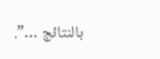بالنتائج …”.